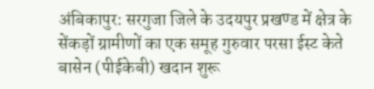अंबिकापुर: सरगुजा जिले के उदयपुर प्रखण्ड में क्षेत्र के सेंकड़ों ग्रामीणों का एक समूह गुरुवार परसा ईस्ट केते बासेन (पीईकेबी) खदान शुरू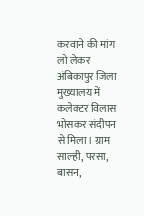करवाने की मांग लो लेकर अंबिकापुर जिला मुख्यालय में कलेक्टर विलास भोसकर संदीपन से मिला। ग्राम साल्ही, परसा, बासन,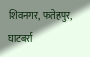शिवनगर, फतेहपुर, घाटबर्रा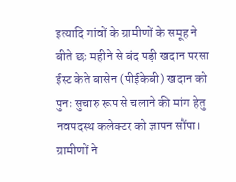इत्यादि गांवों के ग्रामीणों के समूह ने बीते छः महीने से बंद पड़ी खदान परसा ईस्ट केते बासेन (पीईकेबी) खदान को पुनः सुचारु रूप से चलाने की मांग हेतु नवपदस्थ कलेक्टर को ज्ञापन सौंपा।
ग्रामीणों ने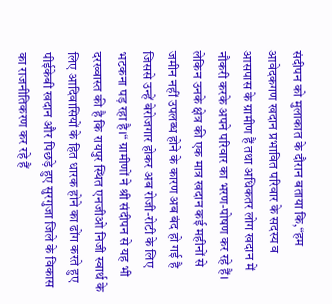संदीपन को मुलाकात के दौरान बताया कि,“हम आवेदकगण खदान प्रभावित परिवार के सदस्य व आसपास के ग्रामीण हैं तथा अधिकतर लोग खदान में नौकरी करके अपने परिवार का भरण-पोषण कर रहे हैं। लेकिन उनके क्षेत्र की एक मात्र खदान कई महीनों से जमीन नहीं उपलब्ध होने के कारण अब बंद हो गई है जिससे उन्हें बेरोजगार होकर अब रोजी-रोटी के लिए भटकना पड़ रहा है।“ ग्रामीणों ने श्री संदीपन से यह भी दरख्वास्त की है कि रायपुर स्थित एनजीओ निजी स्वार्थ के लिए आदिवासियों के हित धारक होने का ढोंग करते हुए पीईकेबी खदान और पिछड़े हुए सुरगुजा जिले के विकास का राजनीतिकरण कर रहे हैं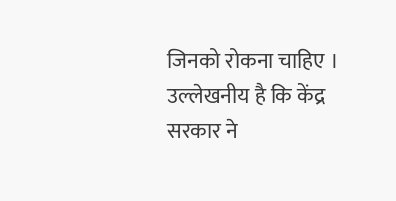जिनको रोकना चाहिए ।
उल्लेखनीय है कि केंद्र सरकार ने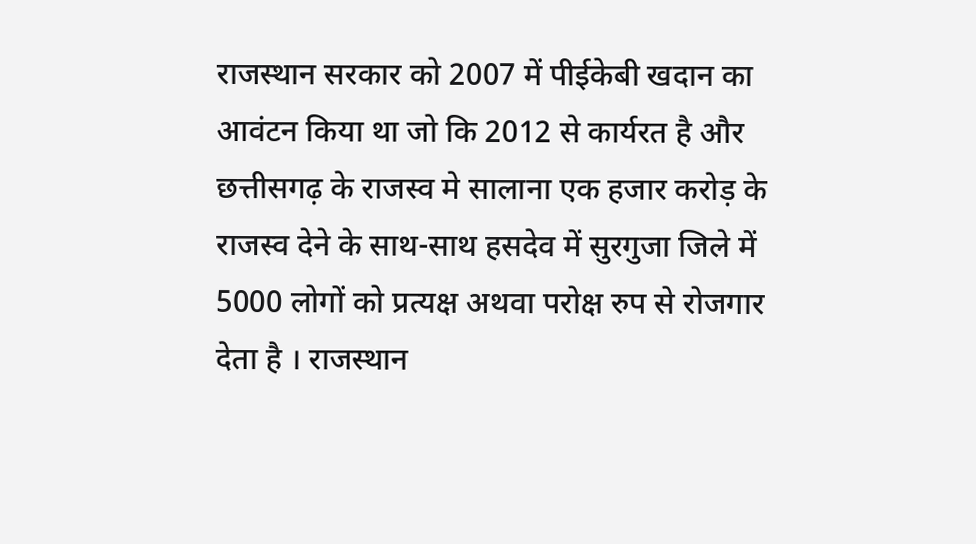राजस्थान सरकार को 2007 में पीईकेबी खदान का आवंटन किया था जो कि 2012 से कार्यरत है और छत्तीसगढ़ के राजस्व मे सालाना एक हजार करोड़ के राजस्व देने के साथ-साथ हसदेव में सुरगुजा जिले में 5000 लोगों को प्रत्यक्ष अथवा परोक्ष रुप से रोजगार देता है । राजस्थान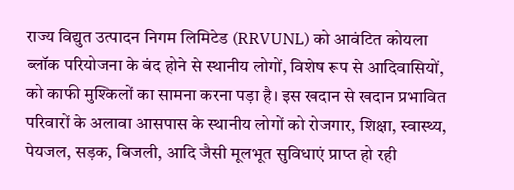राज्य विद्युत उत्पादन निगम लिमिटेड (RRVUNL) को आवंटित कोयला ब्लॉक परियोजना के बंद होने से स्थानीय लोगों, विशेष रूप से आदिवासियों, को काफी मुश्किलों का सामना करना पड़ा है। इस खदान से खदान प्रभावित परिवारों के अलावा आसपास के स्थानीय लोगों को रोजगार, शिक्षा, स्वास्थ्य, पेयजल, सड़क, बिजली, आदि जैसी मूलभूत सुविधाएं प्राप्त हो रही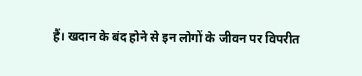हैं। खदान के बंद होने से इन लोगों के जीवन पर विपरीत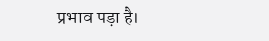प्रभाव पड़ा है।